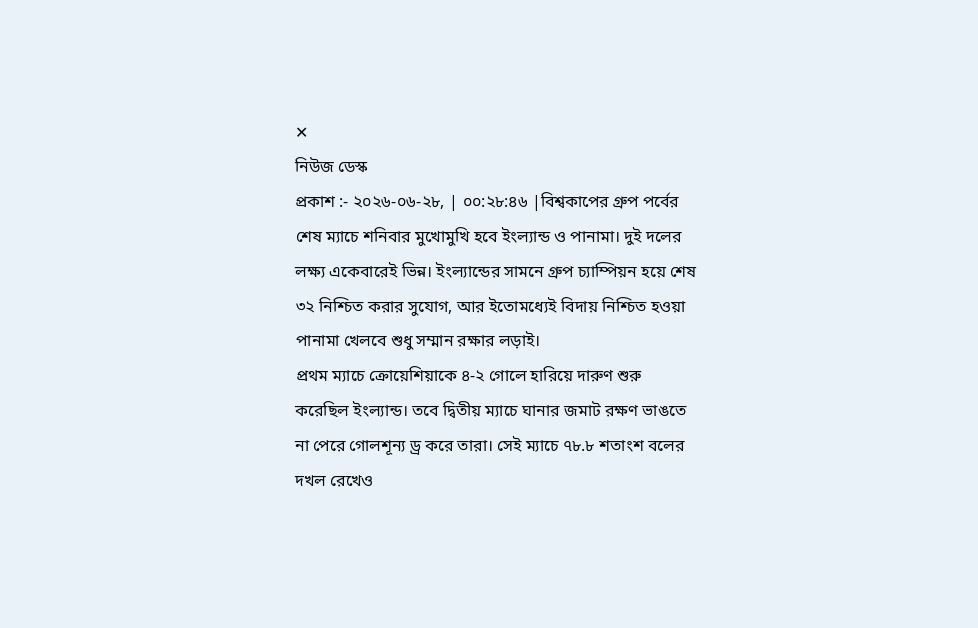✕
নিউজ ডেস্ক
প্রকাশ :- ২০২৬-০৬-২৮, | ০০:২৮:৪৬ |বিশ্বকাপের গ্রুপ পর্বের শেষ ম্যাচে শনিবার মুখোমুখি হবে ইংল্যান্ড ও পানামা। দুই দলের লক্ষ্য একেবারেই ভিন্ন। ইংল্যান্ডের সামনে গ্রুপ চ্যাম্পিয়ন হয়ে শেষ ৩২ নিশ্চিত করার সুযোগ, আর ইতোমধ্যেই বিদায় নিশ্চিত হওয়া পানামা খেলবে শুধু সম্মান রক্ষার লড়াই।
প্রথম ম্যাচে ক্রোয়েশিয়াকে ৪-২ গোলে হারিয়ে দারুণ শুরু করেছিল ইংল্যান্ড। তবে দ্বিতীয় ম্যাচে ঘানার জমাট রক্ষণ ভাঙতে না পেরে গোলশূন্য ড্র করে তারা। সেই ম্যাচে ৭৮.৮ শতাংশ বলের দখল রেখেও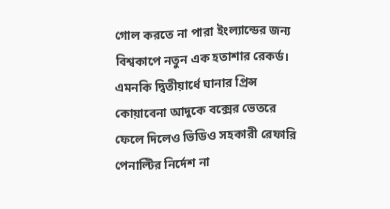গোল করতে না পারা ইংল্যান্ডের জন্য বিশ্বকাপে নতুন এক হতাশার রেকর্ড। এমনকি দ্বিতীয়ার্ধে ঘানার প্রিন্স কোয়াবেনা আদুকে বক্সের ভেতরে ফেলে দিলেও ভিডিও সহকারী রেফারি পেনাল্টির নির্দেশ না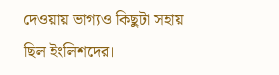দেওয়ায় ভাগ্যও কিছুটা সহায় ছিল ইংলিশদের।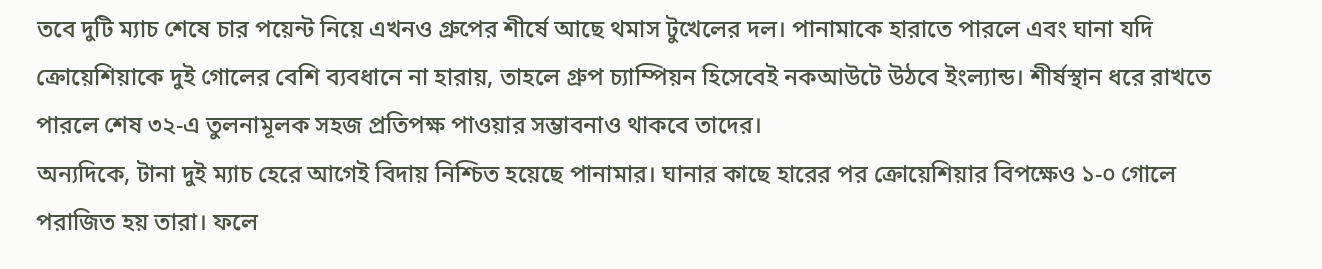তবে দুটি ম্যাচ শেষে চার পয়েন্ট নিয়ে এখনও গ্রুপের শীর্ষে আছে থমাস টুখেলের দল। পানামাকে হারাতে পারলে এবং ঘানা যদি ক্রোয়েশিয়াকে দুই গোলের বেশি ব্যবধানে না হারায়, তাহলে গ্রুপ চ্যাম্পিয়ন হিসেবেই নকআউটে উঠবে ইংল্যান্ড। শীর্ষস্থান ধরে রাখতে পারলে শেষ ৩২-এ তুলনামূলক সহজ প্রতিপক্ষ পাওয়ার সম্ভাবনাও থাকবে তাদের।
অন্যদিকে, টানা দুই ম্যাচ হেরে আগেই বিদায় নিশ্চিত হয়েছে পানামার। ঘানার কাছে হারের পর ক্রোয়েশিয়ার বিপক্ষেও ১-০ গোলে পরাজিত হয় তারা। ফলে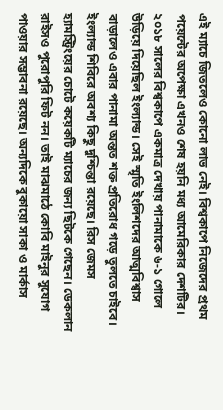এই ম্যাচে জিতলেও কোনো লাভ নেই। বিশ্বকাপে নিজেদের প্রথম পয়েন্টের অপেক্ষা এখনও শেষ হয়নি মধ্য আমেরিকার দেশটির।
২০১৮ সালের বিশ্বকাপে একমাত্র দেখায় পানামাকে ৬-১ গোলে উড়িয়ে দিয়েছিল ইংল্যান্ড। সেই স্মৃতি ইংলিশদের আত্মবিশ্বাস বাড়ালেও এবার পানামা অন্তত শক্ত প্রতিরোধ গড়ে তুলতে চাইবে।
ইংল্যান্ড শিবিরে অবশ্য কিছু দুশ্চিন্তা রয়েছে। রিস জেমস হ্যামস্ট্রিংয়ের চোটে কয়েকটি ম্যাচের জন্য ছিটকে গেছেন। ডেকলান রাইসও পুরোপুরি ফিট নন। তাই মাঝমাঠে কোবি মাইনুর সুযোগ পাওয়ার সম্ভাবনা রয়েছে। অন্যদিকে বুকায়ো সাকা ও মার্কাস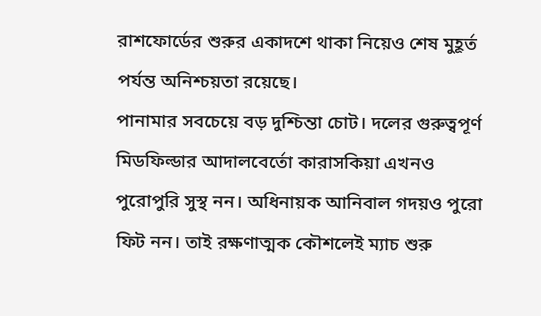রাশফোর্ডের শুরুর একাদশে থাকা নিয়েও শেষ মুহূর্ত পর্যন্ত অনিশ্চয়তা রয়েছে।
পানামার সবচেয়ে বড় দুশ্চিন্তা চোট। দলের গুরুত্বপূর্ণ মিডফিল্ডার আদালবের্তো কারাসকিয়া এখনও পুরোপুরি সুস্থ নন। অধিনায়ক আনিবাল গদয়ও পুরো ফিট নন। তাই রক্ষণাত্মক কৌশলেই ম্যাচ শুরু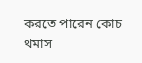করতে পারেন কোচ থমাস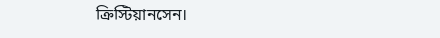ক্রিস্টিয়ানসেন।